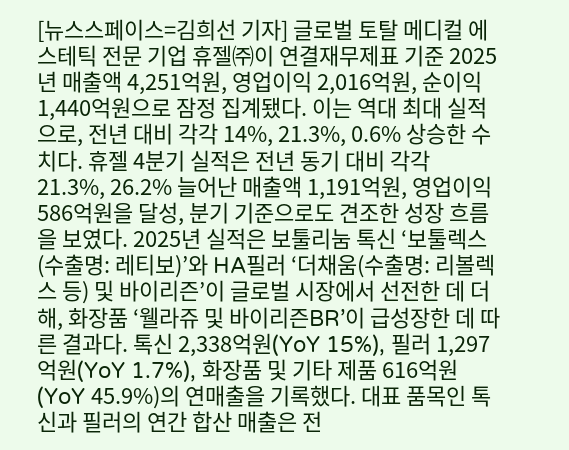[뉴스스페이스=김희선 기자] 글로벌 토탈 메디컬 에스테틱 전문 기업 휴젤㈜이 연결재무제표 기준 2025년 매출액 4,251억원, 영업이익 2,016억원, 순이익 1,440억원으로 잠정 집계됐다. 이는 역대 최대 실적으로, 전년 대비 각각 14%, 21.3%, 0.6% 상승한 수치다. 휴젤 4분기 실적은 전년 동기 대비 각각 21.3%, 26.2% 늘어난 매출액 1,191억원, 영업이익 586억원을 달성, 분기 기준으로도 견조한 성장 흐름을 보였다. 2025년 실적은 보툴리눔 톡신 ‘보툴렉스(수출명: 레티보)’와 HA필러 ‘더채움(수출명: 리볼렉스 등) 및 바이리즌’이 글로벌 시장에서 선전한 데 더해, 화장품 ‘웰라쥬 및 바이리즌BR’이 급성장한 데 따른 결과다. 톡신 2,338억원(YoY 15%), 필러 1,297억원(YoY 1.7%), 화장품 및 기타 제품 616억원(YoY 45.9%)의 연매출을 기록했다. 대표 품목인 톡신과 필러의 연간 합산 매출은 전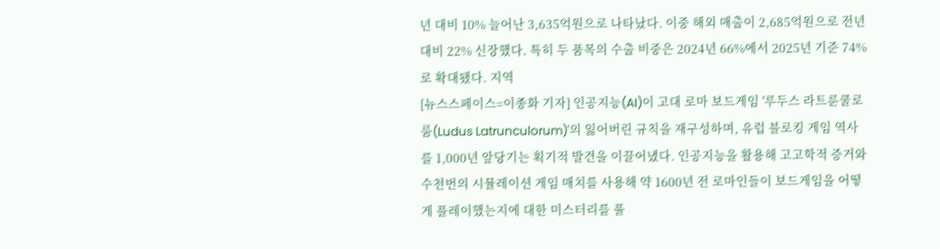년 대비 10% 늘어난 3,635억원으로 나타났다. 이중 해외 매출이 2,685억원으로 전년 대비 22% 신장했다. 특히 두 품목의 수출 비중은 2024년 66%에서 2025년 기준 74%로 확대됐다. 지역
[뉴스스페이스=이종화 기자] 인공지능(AI)이 고대 로마 보드게임 '루두스 라트룬쿨로룸(Ludus Latrunculorum)'의 잃어버린 규칙을 재구성하며, 유럽 블로킹 게임 역사를 1,000년 앞당기는 획기적 발견을 이끌어냈다. 인공지능을 활용해 고고학적 증거와 수천번의 시뮬레이션 게임 매치를 사용해 약 1600년 전 로마인들이 보드게임을 어떻게 플레이했는지에 대한 미스터리를 풀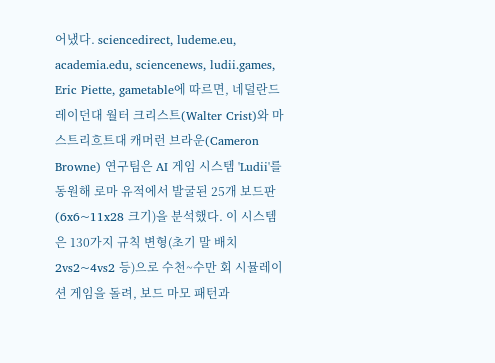어냈다. sciencedirect, ludeme.eu, academia.edu, sciencenews, ludii.games, Eric Piette, gametable에 따르면, 네덜란드 레이던대 월터 크리스트(Walter Crist)와 마스트리흐트대 캐머런 브라운(Cameron Browne) 연구팀은 AI 게임 시스템 'Ludii'를 동원해 로마 유적에서 발굴된 25개 보드판(6x6~11x28 크기)을 분석했다. 이 시스템은 130가지 규칙 변형(초기 말 배치 2vs2~4vs2 등)으로 수천~수만 회 시뮬레이션 게임을 돌려, 보드 마모 패턴과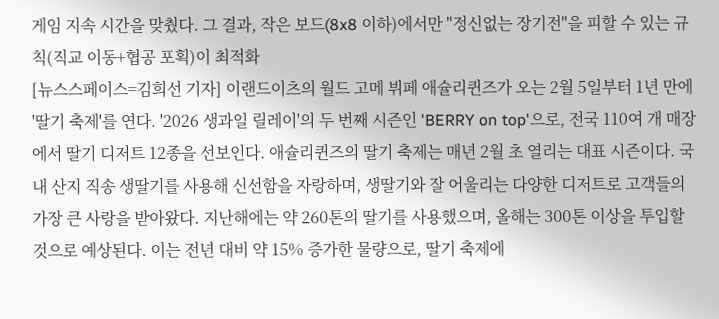게임 지속 시간을 맞췄다. 그 결과, 작은 보드(8x8 이하)에서만 "정신없는 장기전"을 피할 수 있는 규칙(직교 이동+협공 포획)이 최적화
[뉴스스페이스=김희선 기자] 이랜드이츠의 월드 고메 뷔페 애슐리퀸즈가 오는 2월 5일부터 1년 만에 '딸기 축제'를 연다. '2026 생과일 릴레이'의 두 번째 시즌인 'BERRY on top'으로, 전국 110여 개 매장에서 딸기 디저트 12종을 선보인다. 애슐리퀸즈의 딸기 축제는 매년 2월 초 열리는 대표 시즌이다. 국내 산지 직송 생딸기를 사용해 신선함을 자랑하며, 생딸기와 잘 어울리는 다양한 디저트로 고객들의 가장 큰 사랑을 받아왔다. 지난해에는 약 260톤의 딸기를 사용했으며, 올해는 300톤 이상을 투입할 것으로 예상된다. 이는 전년 대비 약 15% 증가한 물량으로, 딸기 축제에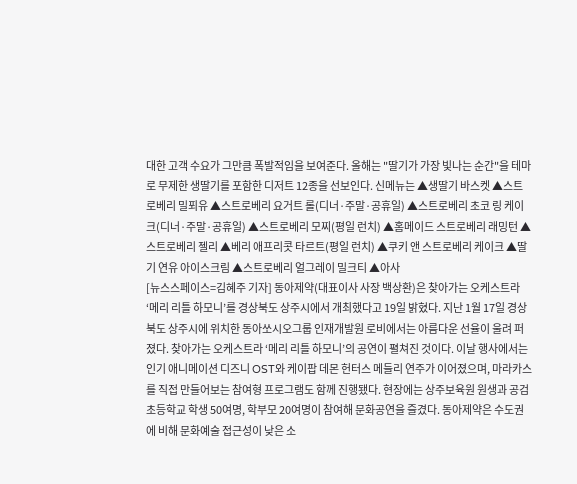대한 고객 수요가 그만큼 폭발적임을 보여준다. 올해는 "딸기가 가장 빛나는 순간"을 테마로 무제한 생딸기를 포함한 디저트 12종을 선보인다. 신메뉴는 ▲생딸기 바스켓 ▲스트로베리 밀푀유 ▲스트로베리 요거트 롤(디너·주말·공휴일) ▲스트로베리 초코 링 케이크(디너·주말·공휴일) ▲스트로베리 모찌(평일 런치) ▲홈메이드 스트로베리 래밍턴 ▲스트로베리 젤리 ▲베리 애프리콧 타르트(평일 런치) ▲쿠키 앤 스트로베리 케이크 ▲딸기 연유 아이스크림 ▲스트로베리 얼그레이 밀크티 ▲아사
[뉴스스페이스=김혜주 기자] 동아제약(대표이사 사장 백상환)은 찾아가는 오케스트라 ‘메리 리틀 하모니’를 경상북도 상주시에서 개최했다고 19일 밝혔다. 지난 1월 17일 경상북도 상주시에 위치한 동아쏘시오그룹 인재개발원 로비에서는 아름다운 선율이 울려 퍼졌다. 찾아가는 오케스트라 ‘메리 리틀 하모니’의 공연이 펼쳐진 것이다. 이날 행사에서는 인기 애니메이션 디즈니 OST와 케이팝 데몬 헌터스 메들리 연주가 이어졌으며, 마라카스를 직접 만들어보는 참여형 프로그램도 함께 진행됐다. 현장에는 상주보육원 원생과 공검초등학교 학생 50여명, 학부모 20여명이 참여해 문화공연을 즐겼다. 동아제약은 수도권에 비해 문화예술 접근성이 낮은 소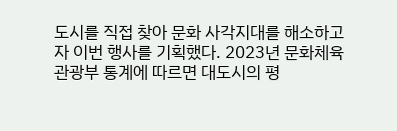도시를 직접 찾아 문화 사각지대를 해소하고자 이번 행사를 기획했다. 2023년 문화체육관광부 통계에 따르면 대도시의 평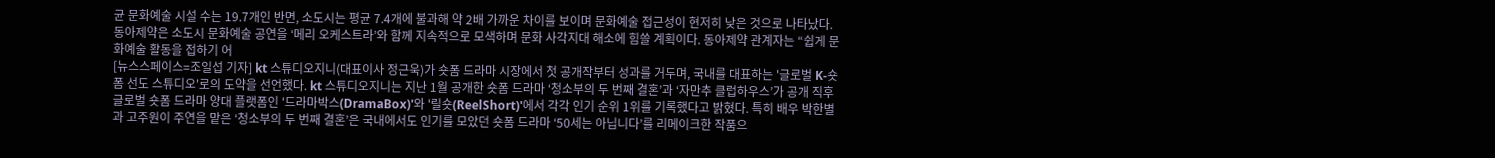균 문화예술 시설 수는 19.7개인 반면, 소도시는 평균 7.4개에 불과해 약 2배 가까운 차이를 보이며 문화예술 접근성이 현저히 낮은 것으로 나타났다. 동아제약은 소도시 문화예술 공연을 ‘메리 오케스트라’와 함께 지속적으로 모색하며 문화 사각지대 해소에 힘쓸 계획이다. 동아제약 관계자는 “쉽게 문화예술 활동을 접하기 어
[뉴스스페이스=조일섭 기자] kt 스튜디오지니(대표이사 정근욱)가 숏폼 드라마 시장에서 첫 공개작부터 성과를 거두며, 국내를 대표하는 '글로벌 K-숏폼 선도 스튜디오'로의 도약을 선언했다. kt 스튜디오지니는 지난 1월 공개한 숏폼 드라마 ‘청소부의 두 번째 결혼’과 ‘자만추 클럽하우스’가 공개 직후 글로벌 숏폼 드라마 양대 플랫폼인 '드라마박스(DramaBox)'와 '릴숏(ReelShort)'에서 각각 인기 순위 1위를 기록했다고 밝혔다. 특히 배우 박한별과 고주원이 주연을 맡은 ‘청소부의 두 번째 결혼’은 국내에서도 인기를 모았던 숏폼 드라마 ‘50세는 아닙니다’를 리메이크한 작품으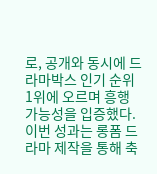로, 공개와 동시에 드라마박스 인기 순위 1위에 오르며 흥행 가능성을 입증했다. 이번 성과는 롱폼 드라마 제작을 통해 축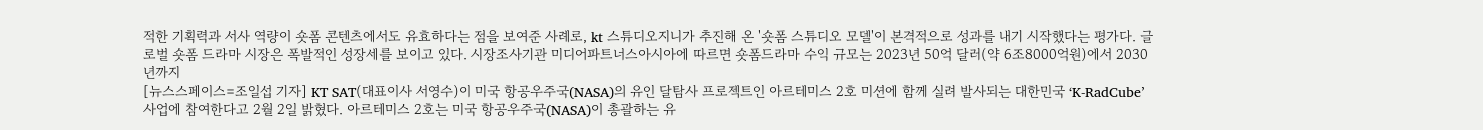적한 기획력과 서사 역량이 숏폼 콘텐츠에서도 유효하다는 점을 보여준 사례로, kt 스튜디오지니가 추진해 온 '숏폼 스튜디오 모델'이 본격적으로 성과를 내기 시작했다는 평가다. 글로벌 숏폼 드라마 시장은 폭발적인 성장세를 보이고 있다. 시장조사기관 미디어파트너스아시아에 따르면 숏폼드라마 수익 규모는 2023년 50억 달러(약 6조8000억원)에서 2030년까지
[뉴스스페이스=조일섭 기자] KT SAT(대표이사 서영수)이 미국 항공우주국(NASA)의 유인 달탐사 프로젝트인 아르테미스 2호 미션에 함께 실려 발사되는 대한민국 ‘K-RadCube’ 사업에 참여한다고 2월 2일 밝혔다. 아르테미스 2호는 미국 항공우주국(NASA)이 총괄하는 유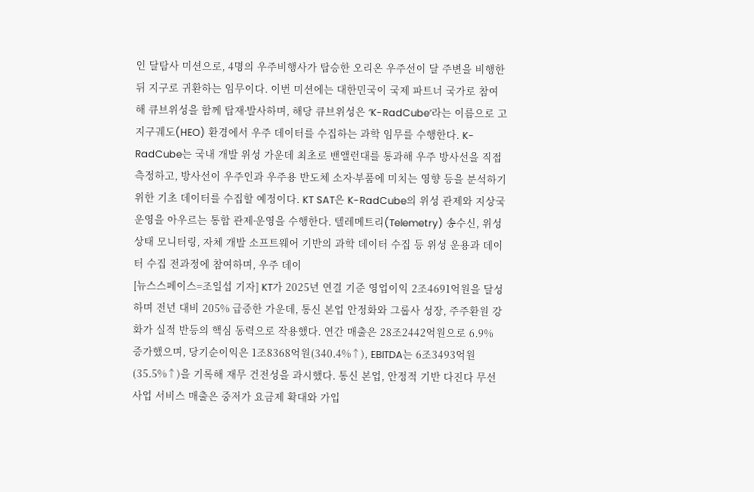인 달탐사 미션으로, 4명의 우주비행사가 탑승한 오리온 우주선이 달 주변을 비행한 뒤 지구로 귀환하는 임무이다. 이번 미션에는 대한민국이 국제 파트너 국가로 참여해 큐브위성을 함께 탑재∙발사하며, 해당 큐브위성은 ‘K-RadCube’라는 이름으로 고지구궤도(HEO) 환경에서 우주 데이터를 수집하는 과학 임무를 수행한다. K-RadCube는 국내 개발 위성 가운데 최초로 밴앨런대를 통과해 우주 방사선을 직접 측정하고, 방사선이 우주인과 우주용 반도체 소자∙부품에 미치는 영향 등을 분석하기 위한 기초 데이터를 수집할 예정이다. KT SAT은 K-RadCube의 위성 관제와 지상국 운영을 아우르는 통합 관제∙운영을 수행한다. 텔레메트리(Telemetry) 송수신, 위성 상태 모니터링, 자체 개발 소프트웨어 기반의 과학 데이터 수집 등 위성 운용과 데이터 수집 전과정에 참여하며, 우주 데이
[뉴스스페이스=조일섭 기자] KT가 2025년 연결 기준 영업이익 2조4691억원을 달성하며 전년 대비 205% 급증한 가운데, 통신 본업 안정화와 그룹사 성장, 주주환원 강화가 실적 반등의 핵심 동력으로 작용했다. 연간 매출은 28조2442억원으로 6.9% 증가했으며, 당기순이익은 1조8368억원(340.4%↑), EBITDA는 6조3493억원(35.5%↑)을 기록해 재무 건전성을 과시했다. 통신 본업, 안정적 기반 다진다 무선 사업 서비스 매출은 중저가 요금제 확대와 가입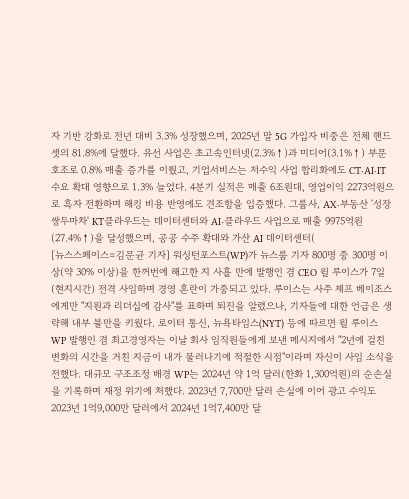자 기반 강화로 전년 대비 3.3% 성장했으며, 2025년 말 5G 가입자 비중은 전체 핸드셋의 81.8%에 달했다. 유선 사업은 초고속인터넷(2.3%↑)과 미디어(3.1%↑) 부문 호조로 0.8% 매출 증가를 이뤘고, 기업서비스는 저수익 사업 합리화에도 CT·AI·IT 수요 확대 영향으로 1.3% 늘었다. 4분기 실적은 매출 6조원대, 영업이익 2273억원으로 흑자 전환하며 해킹 비용 반영에도 견조함을 입증했다. 그룹사, AX·부동산 '성장 쌍두마차' KT클라우드는 데이터센터와 AI·클라우드 사업으로 매출 9975억원(27.4%↑)을 달성했으며, 공공 수주 확대와 가산 AI 데이터센터(
[뉴스스페이스=김문균 기자] 워싱턴포스트(WP)가 뉴스룸 기자 800명 중 300명 이상(약 30% 이상)을 한꺼번에 해고한 지 사흘 만에 발행인 겸 CEO 윌 루이스가 7일(현지시간) 전격 사임하며 경영 혼란이 가중되고 있다. 루이스는 사주 제프 베이조스에게만 "지원과 리더십에 감사"를 표하며 퇴진을 알렸으나, 기자들에 대한 언급은 생략해 내부 불만을 키웠다. 로이터 통신, 뉴욕타임스(NYT) 등에 따르면 윌 루이스 WP 발행인 겸 최고경영자는 이날 회사 임직원들에게 보낸 메시지에서 "2년에 걸친 변화의 시간을 거친 지금이 내가 물러나기에 적절한 시점"이라며 자신이 사임 소식을 전했다. 대규모 구조조정 배경 WP는 2024년 약 1억 달러(한화 1,300억원)의 순손실을 기록하며 재정 위기에 처했다. 2023년 7,700만 달러 손실에 이어 광고 수익도 2023년 1억9,000만 달러에서 2024년 1억7,400만 달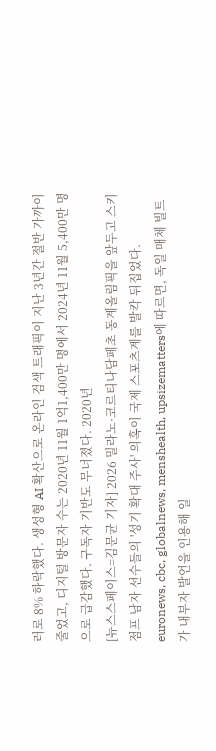러로 8% 하락했다. 생성형 AI 확산으로 온라인 검색 트래픽이 지난 3년간 절반 가까이 줄었고, 디지털 방문자 수는 2020년 11월 1억1,400만 명에서 2024년 11월 5,400만 명으로 급감했다. 구독자 기반도 무너졌다. 2020년
[뉴스스페이스=김문균 기자] 2026 밀라노·코르티나담페초 동계올림픽을 앞두고 스키점프 남자 선수들의 '성기 확대 주사' 의혹이 국제 스포츠계를 발칵 뒤집었다. euronews, cbc, globalnews, menshealth, upsizematters에 따르면, 독일 매체 빌트가 내부자 발언을 인용해 일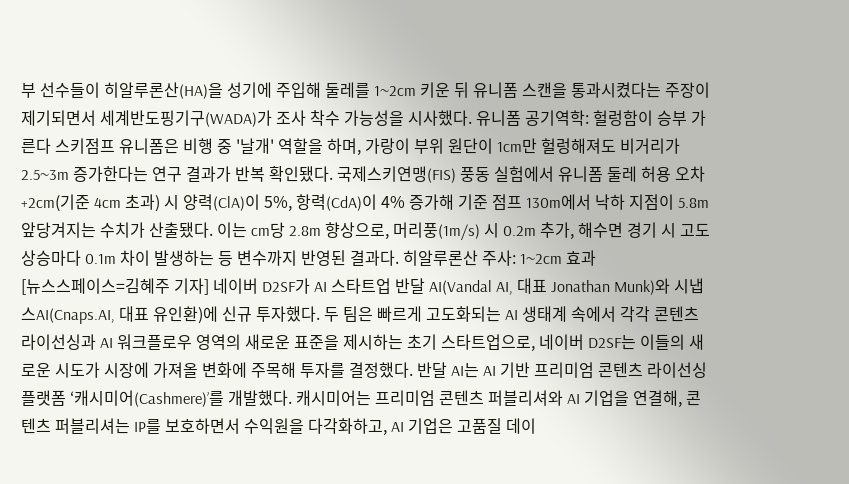부 선수들이 히알루론산(HA)을 성기에 주입해 둘레를 1~2cm 키운 뒤 유니폼 스캔을 통과시켰다는 주장이 제기되면서 세계반도핑기구(WADA)가 조사 착수 가능성을 시사했다. 유니폼 공기역학: 헐렁함이 승부 가른다 스키점프 유니폼은 비행 중 '날개' 역할을 하며, 가랑이 부위 원단이 1cm만 헐렁해져도 비거리가 2.5~3m 증가한다는 연구 결과가 반복 확인됐다. 국제스키연맹(FIS) 풍동 실험에서 유니폼 둘레 허용 오차 +2cm(기준 4cm 초과) 시 양력(ClA)이 5%, 항력(CdA)이 4% 증가해 기준 점프 130m에서 낙하 지점이 5.8m 앞당겨지는 수치가 산출됐다. 이는 cm당 2.8m 향상으로, 머리풍(1m/s) 시 0.2m 추가, 해수면 경기 시 고도 상승마다 0.1m 차이 발생하는 등 변수까지 반영된 결과다. 히알루론산 주사: 1~2cm 효과
[뉴스스페이스=김혜주 기자] 네이버 D2SF가 AI 스타트업 반달 AI(Vandal AI, 대표 Jonathan Munk)와 시냅스AI(Cnaps.AI, 대표 유인환)에 신규 투자했다. 두 팀은 빠르게 고도화되는 AI 생태계 속에서 각각 콘텐츠 라이선싱과 AI 워크플로우 영역의 새로운 표준을 제시하는 초기 스타트업으로, 네이버 D2SF는 이들의 새로운 시도가 시장에 가져올 변화에 주목해 투자를 결정했다. 반달 AI는 AI 기반 프리미엄 콘텐츠 라이선싱 플랫폼 ‘캐시미어(Cashmere)’를 개발했다. 캐시미어는 프리미엄 콘텐츠 퍼블리셔와 AI 기업을 연결해, 콘텐츠 퍼블리셔는 IP를 보호하면서 수익원을 다각화하고, AI 기업은 고품질 데이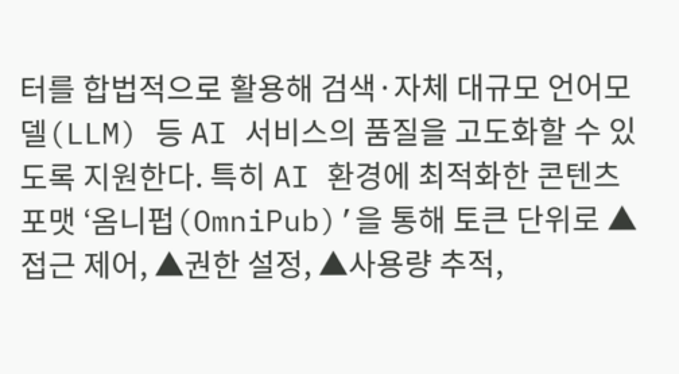터를 합법적으로 활용해 검색·자체 대규모 언어모델(LLM) 등 AI 서비스의 품질을 고도화할 수 있도록 지원한다. 특히 AI 환경에 최적화한 콘텐츠 포맷 ‘옴니펍(OmniPub)’을 통해 토큰 단위로 ▲접근 제어, ▲권한 설정, ▲사용량 추적,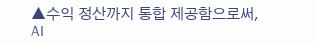▲수익 정산까지 통합 제공함으로써, AI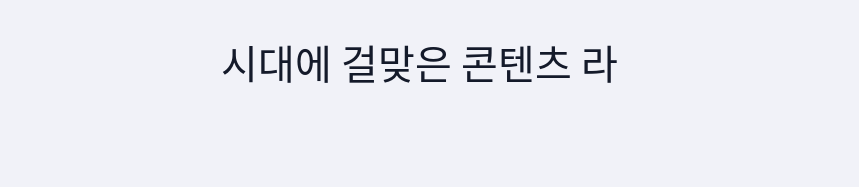시대에 걸맞은 콘텐츠 라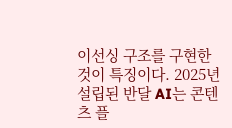이선싱 구조를 구현한 것이 특징이다. 2025년 설립된 반달 AI는 콘텐츠 플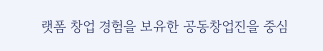랫폼 창업 경험을 보유한 공동창업진을 중심